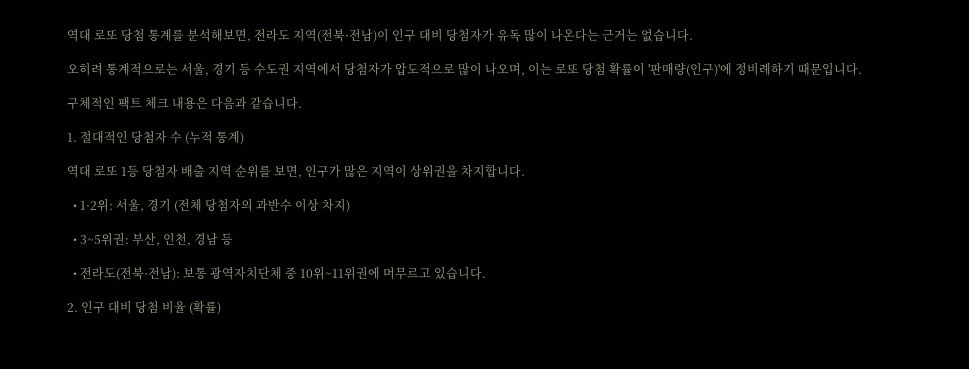역대 로또 당첨 통계를 분석해보면, 전라도 지역(전북·전남)이 인구 대비 당첨자가 유독 많이 나온다는 근거는 없습니다.

오히려 통계적으로는 서울, 경기 등 수도권 지역에서 당첨자가 압도적으로 많이 나오며, 이는 로또 당첨 확률이 '판매량(인구)'에 정비례하기 때문입니다.

구체적인 팩트 체크 내용은 다음과 같습니다.

1. 절대적인 당첨자 수 (누적 통계)

역대 로또 1등 당첨자 배출 지역 순위를 보면, 인구가 많은 지역이 상위권을 차지합니다.

  • 1·2위: 서울, 경기 (전체 당첨자의 과반수 이상 차지)

  • 3~5위권: 부산, 인천, 경남 등

  • 전라도(전북·전남): 보통 광역자치단체 중 10위~11위권에 머무르고 있습니다.

2. 인구 대비 당첨 비율 (확률)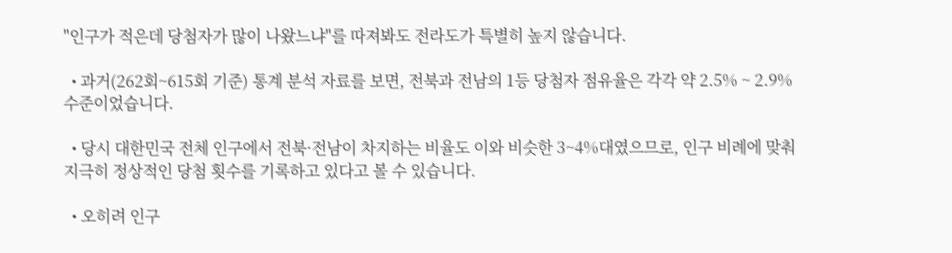"인구가 적은데 당첨자가 많이 나왔느냐"를 따져봐도 전라도가 특별히 높지 않습니다.

  • 과거(262회~615회 기준) 통계 분석 자료를 보면, 전북과 전남의 1등 당첨자 점유율은 각각 약 2.5% ~ 2.9% 수준이었습니다.

  • 당시 대한민국 전체 인구에서 전북·전남이 차지하는 비율도 이와 비슷한 3~4%대였으므로, 인구 비례에 맞춰 지극히 정상적인 당첨 횟수를 기록하고 있다고 볼 수 있습니다.

  • 오히려 인구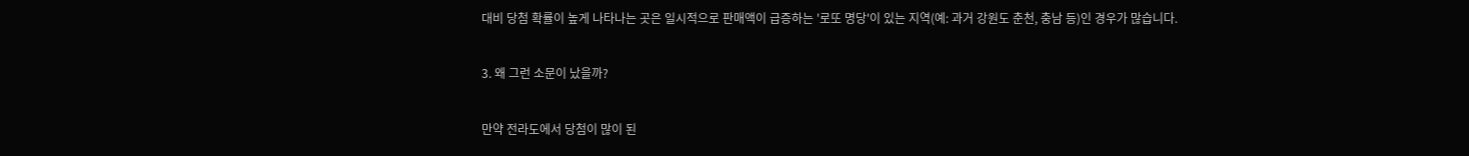대비 당첨 확률이 높게 나타나는 곳은 일시적으로 판매액이 급증하는 '로또 명당'이 있는 지역(예: 과거 강원도 춘천, 충남 등)인 경우가 많습니다.

3. 왜 그런 소문이 났을까?

만약 전라도에서 당첨이 많이 된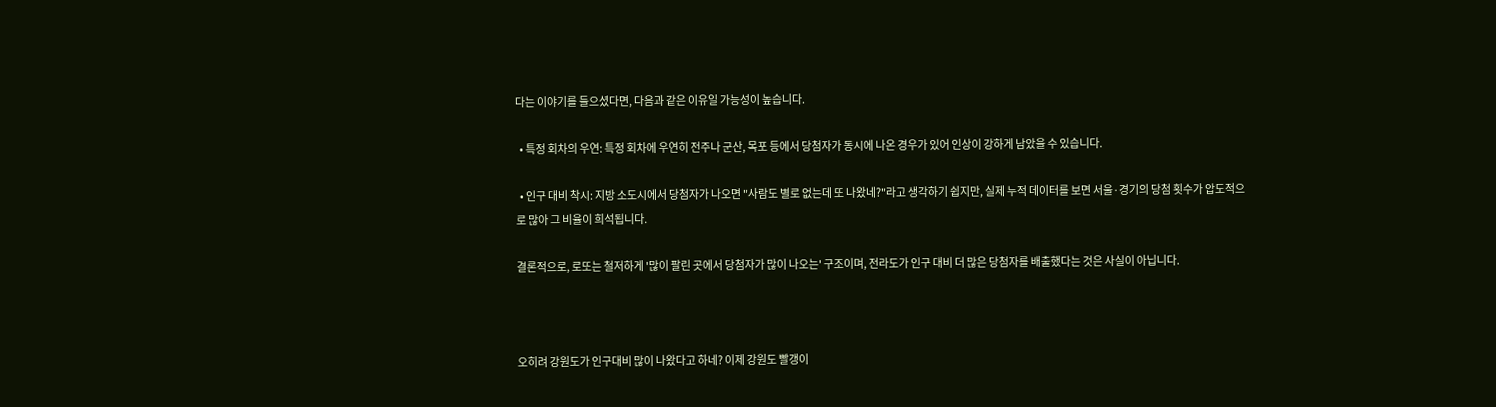다는 이야기를 들으셨다면, 다음과 같은 이유일 가능성이 높습니다.

  • 특정 회차의 우연: 특정 회차에 우연히 전주나 군산, 목포 등에서 당첨자가 동시에 나온 경우가 있어 인상이 강하게 남았을 수 있습니다.

  • 인구 대비 착시: 지방 소도시에서 당첨자가 나오면 "사람도 별로 없는데 또 나왔네?"라고 생각하기 쉽지만, 실제 누적 데이터를 보면 서울·경기의 당첨 횟수가 압도적으로 많아 그 비율이 희석됩니다.

결론적으로, 로또는 철저하게 '많이 팔린 곳에서 당첨자가 많이 나오는' 구조이며, 전라도가 인구 대비 더 많은 당첨자를 배출했다는 것은 사실이 아닙니다.



오히려 강원도가 인구대비 많이 나왔다고 하네? 이제 강원도 빨갱이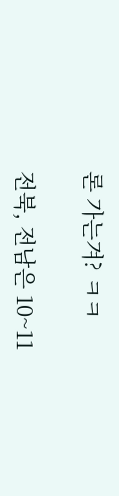론 가는겨? ㅋㅋ

전북, 전남은 10~11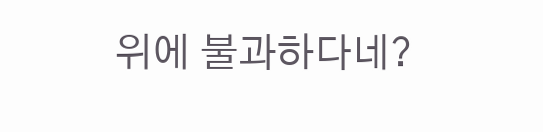위에 불과하다네?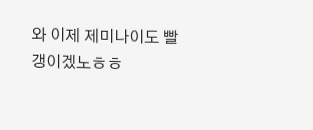와 이제 제미나이도 빨갱이겠노ㅎㅎ